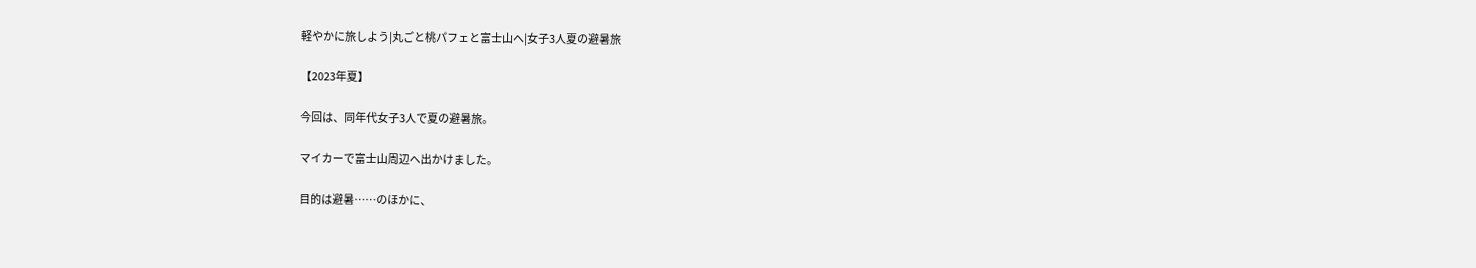軽やかに旅しよう|丸ごと桃パフェと富士山へ|女子3人夏の避暑旅

【2023年夏】

今回は、同年代女子3人で夏の避暑旅。

マイカーで富士山周辺へ出かけました。

目的は避暑……のほかに、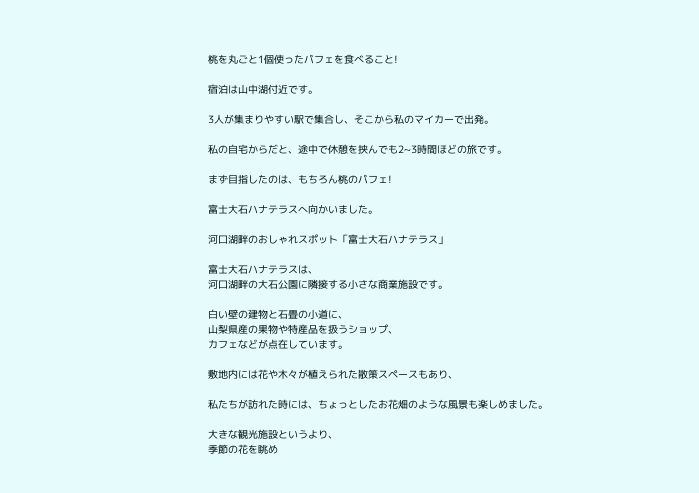桃を丸ごと1個使ったパフェを食べること!

宿泊は山中湖付近です。

3人が集まりやすい駅で集合し、そこから私のマイカーで出発。

私の自宅からだと、途中で休憩を挟んでも2~3時間ほどの旅です。

まず目指したのは、もちろん桃のパフェ!

富士大石ハナテラスへ向かいました。

河口湖畔のおしゃれスポット「富士大石ハナテラス」

富士大石ハナテラスは、
河口湖畔の大石公園に隣接する小さな商業施設です。

白い壁の建物と石畳の小道に、
山梨県産の果物や特産品を扱うショップ、
カフェなどが点在しています。

敷地内には花や木々が植えられた散策スペースもあり、

私たちが訪れた時には、ちょっとしたお花畑のような風景も楽しめました。

大きな観光施設というより、
季節の花を眺め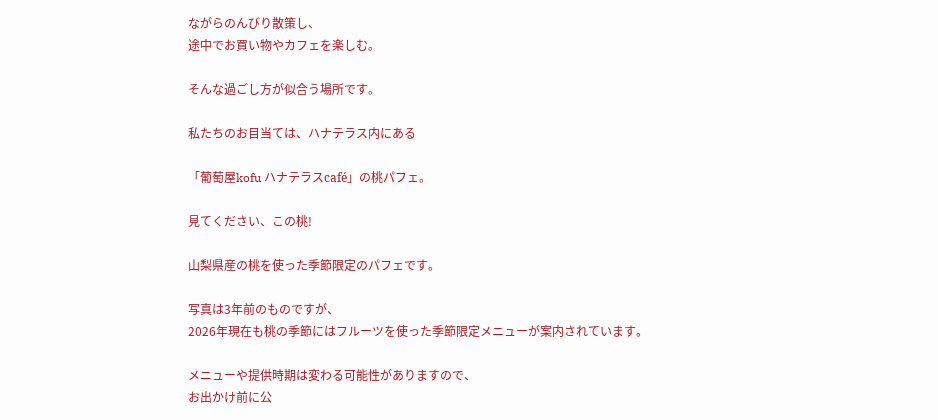ながらのんびり散策し、
途中でお買い物やカフェを楽しむ。

そんな過ごし方が似合う場所です。

私たちのお目当ては、ハナテラス内にある

「葡萄屋kofu ハナテラスcafé」の桃パフェ。

見てください、この桃!

山梨県産の桃を使った季節限定のパフェです。

写真は3年前のものですが、
2026年現在も桃の季節にはフルーツを使った季節限定メニューが案内されています。

メニューや提供時期は変わる可能性がありますので、
お出かけ前に公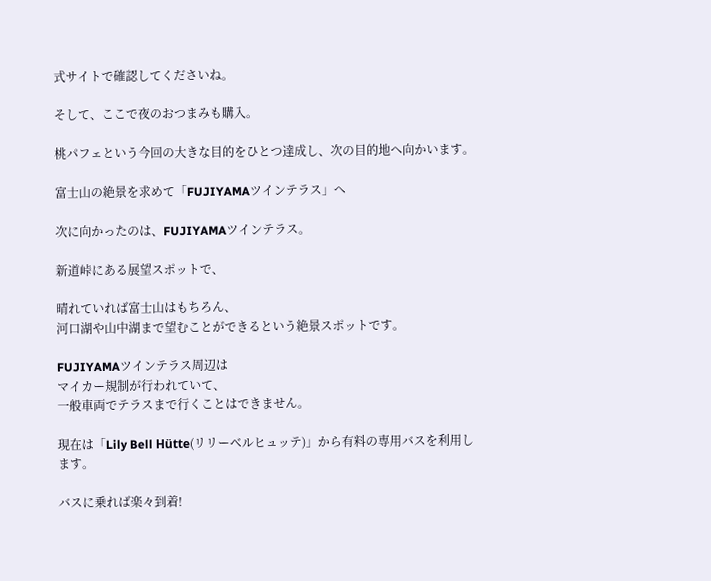式サイトで確認してくださいね。

そして、ここで夜のおつまみも購入。

桃パフェという今回の大きな目的をひとつ達成し、次の目的地へ向かいます。

富士山の絶景を求めて「FUJIYAMAツインテラス」へ

次に向かったのは、FUJIYAMAツインテラス。

新道峠にある展望スポットで、

晴れていれば富士山はもちろん、
河口湖や山中湖まで望むことができるという絶景スポットです。

FUJIYAMAツインテラス周辺は
マイカー規制が行われていて、
一般車両でテラスまで行くことはできません。

現在は「Lily Bell Hütte(リリーベルヒュッテ)」から有料の専用バスを利用します。

バスに乗れば楽々到着!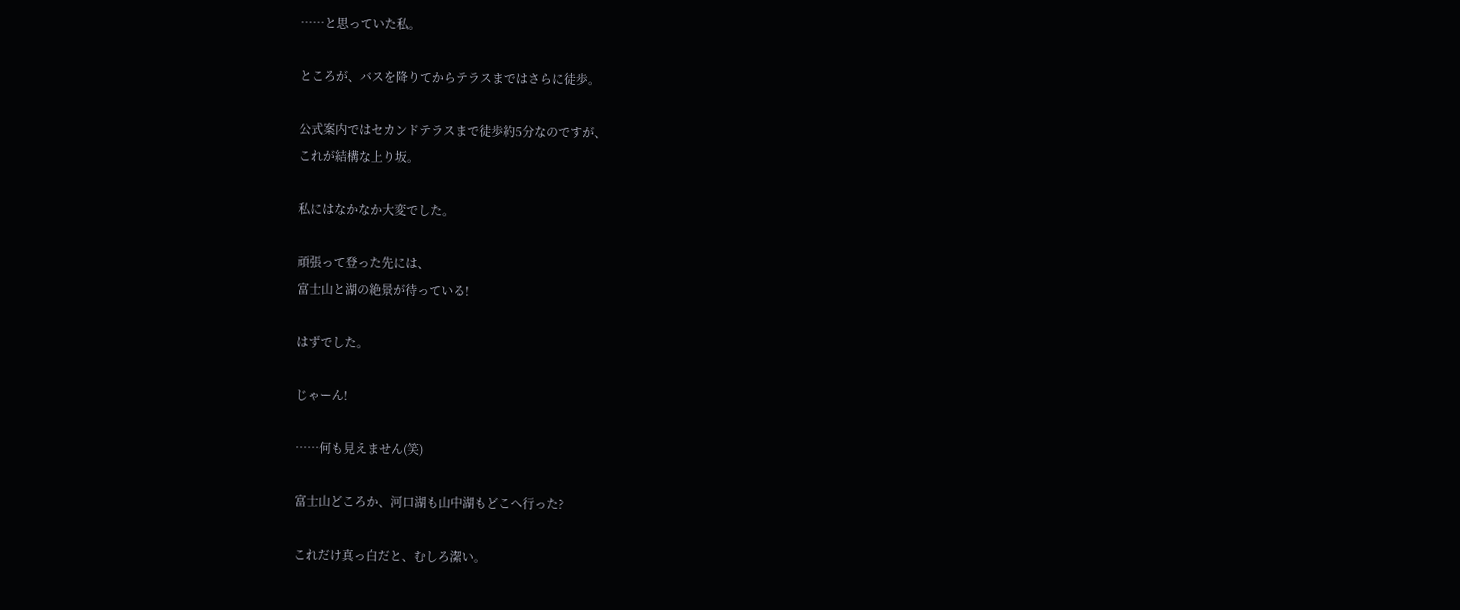……と思っていた私。

ところが、バスを降りてからテラスまではさらに徒歩。

公式案内ではセカンドテラスまで徒歩約5分なのですが、
これが結構な上り坂。

私にはなかなか大変でした。

頑張って登った先には、
富士山と湖の絶景が待っている!

はずでした。

じゃーん!

……何も見えません(笑)

富士山どころか、河口湖も山中湖もどこへ行った?

これだけ真っ白だと、むしろ潔い。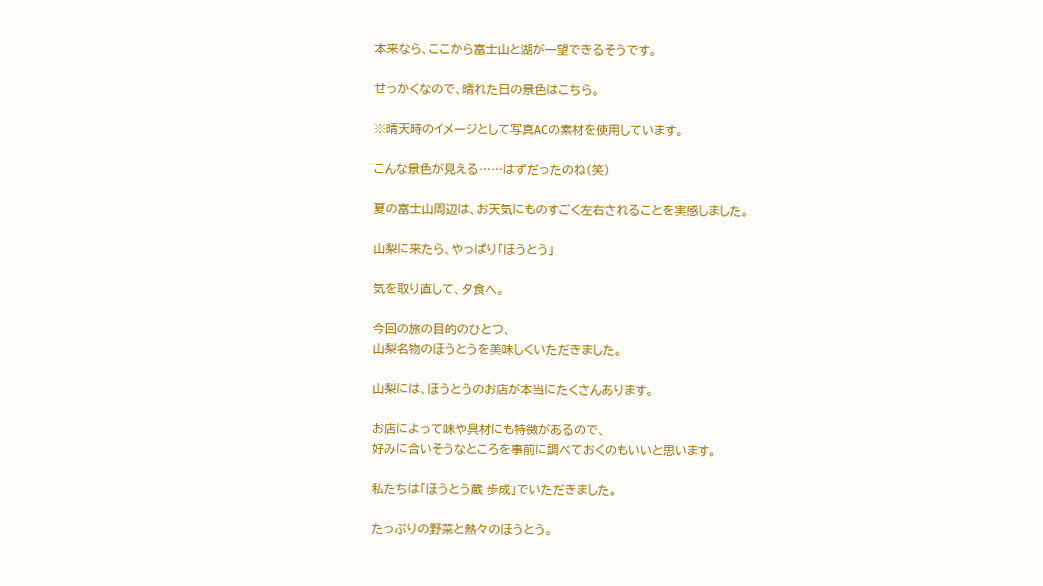本来なら、ここから富士山と湖が一望できるそうです。

せっかくなので、晴れた日の景色はこちら。

※晴天時のイメージとして写真ACの素材を使用しています。

こんな景色が見える……はずだったのね(笑)

夏の富士山周辺は、お天気にものすごく左右されることを実感しました。

山梨に来たら、やっぱり「ほうとう」

気を取り直して、夕食へ。

今回の旅の目的のひとつ、
山梨名物のほうとうを美味しくいただきました。

山梨には、ほうとうのお店が本当にたくさんあります。

お店によって味や具材にも特徴があるので、
好みに合いそうなところを事前に調べておくのもいいと思います。

私たちは「ほうとう蔵 歩成」でいただきました。

たっぷりの野菜と熱々のほうとう。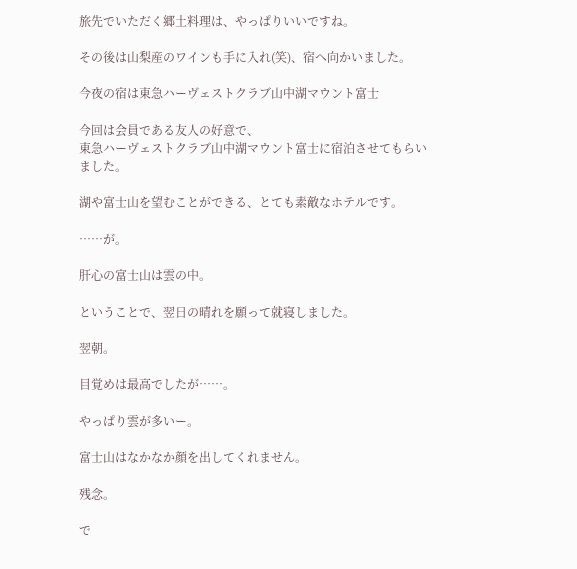旅先でいただく郷土料理は、やっぱりいいですね。

その後は山梨産のワインも手に入れ(笑)、宿へ向かいました。

今夜の宿は東急ハーヴェストクラブ山中湖マウント富士

今回は会員である友人の好意で、
東急ハーヴェストクラブ山中湖マウント富士に宿泊させてもらいました。

湖や富士山を望むことができる、とても素敵なホテルです。

……が。

肝心の富士山は雲の中。

ということで、翌日の晴れを願って就寝しました。

翌朝。

目覚めは最高でしたが……。

やっぱり雲が多いー。

富士山はなかなか顔を出してくれません。

残念。

で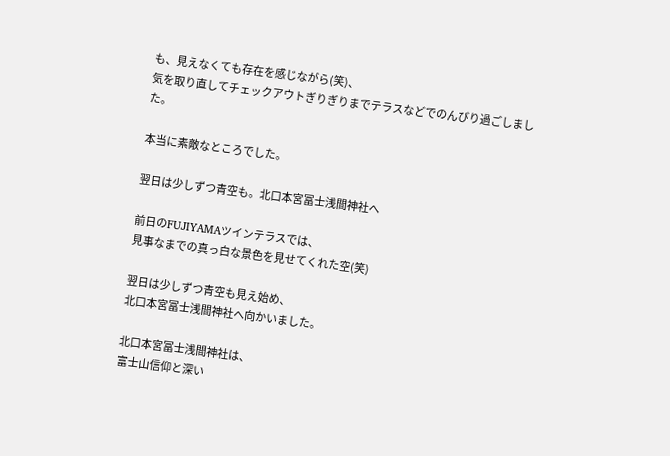も、見えなくても存在を感じながら(笑)、
気を取り直してチェックアウトぎりぎりまでテラスなどでのんびり過ごしました。

本当に素敵なところでした。

翌日は少しずつ青空も。北口本宮冨士浅間神社へ

前日のFUJIYAMAツインテラスでは、
見事なまでの真っ白な景色を見せてくれた空(笑)

翌日は少しずつ青空も見え始め、
北口本宮冨士浅間神社へ向かいました。

北口本宮冨士浅間神社は、
富士山信仰と深い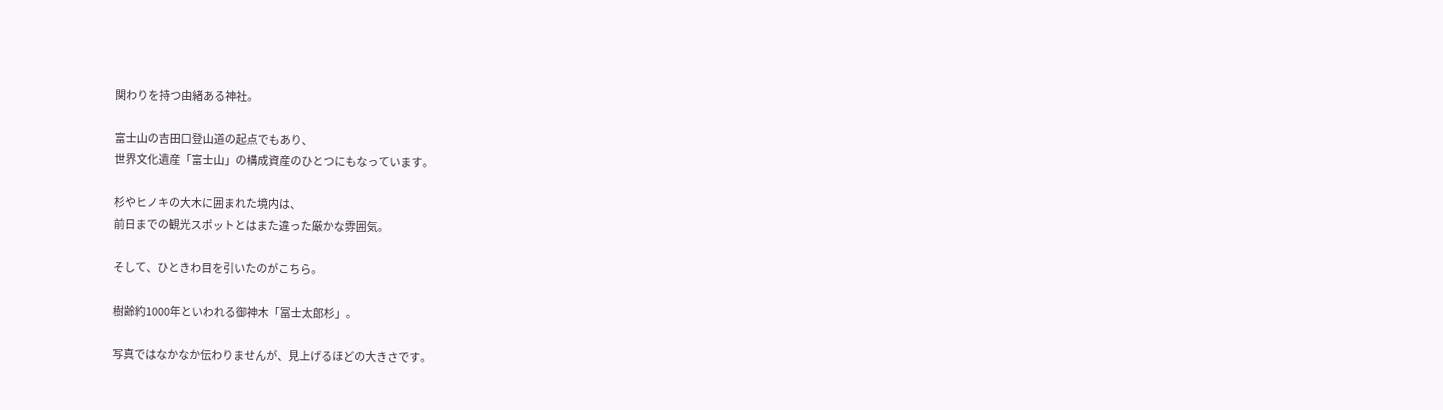関わりを持つ由緒ある神社。

富士山の吉田口登山道の起点でもあり、
世界文化遺産「富士山」の構成資産のひとつにもなっています。

杉やヒノキの大木に囲まれた境内は、
前日までの観光スポットとはまた違った厳かな雰囲気。

そして、ひときわ目を引いたのがこちら。

樹齢約1000年といわれる御神木「冨士太郎杉」。

写真ではなかなか伝わりませんが、見上げるほどの大きさです。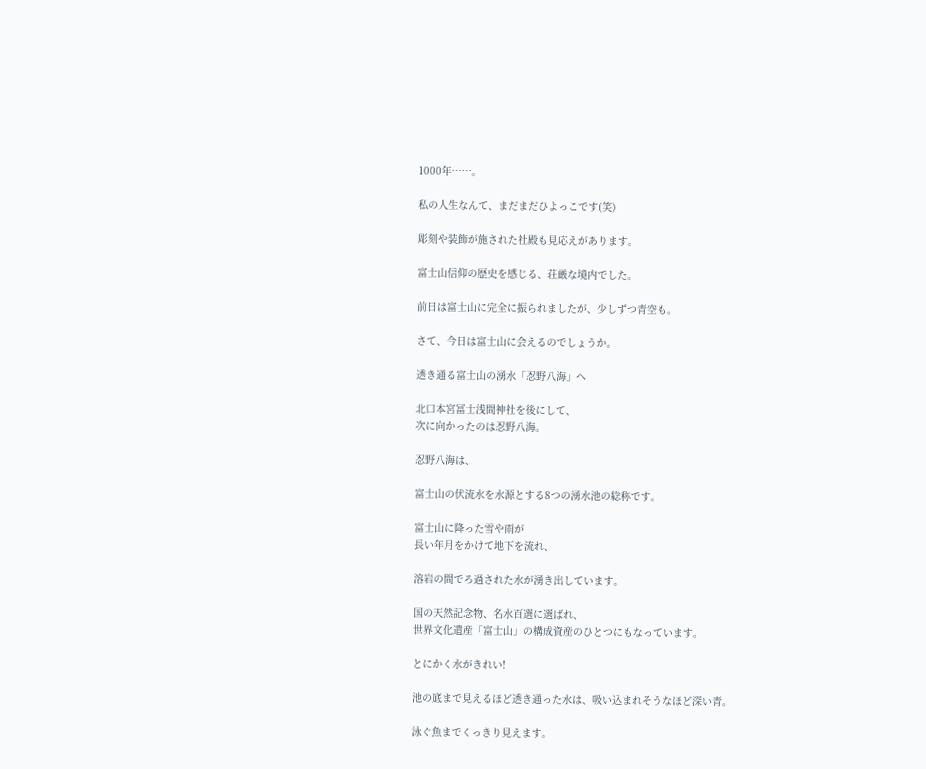1000年……。

私の人生なんて、まだまだひよっこです(笑)

彫刻や装飾が施された社殿も見応えがあります。

富士山信仰の歴史を感じる、荘厳な境内でした。

前日は富士山に完全に振られましたが、少しずつ青空も。

さて、今日は富士山に会えるのでしょうか。

透き通る富士山の湧水「忍野八海」へ

北口本宮冨士浅間神社を後にして、
次に向かったのは忍野八海。

忍野八海は、

富士山の伏流水を水源とする8つの湧水池の総称です。

富士山に降った雪や雨が
長い年月をかけて地下を流れ、

溶岩の間でろ過された水が湧き出しています。

国の天然記念物、名水百選に選ばれ、
世界文化遺産「富士山」の構成資産のひとつにもなっています。

とにかく水がきれい!

池の底まで見えるほど透き通った水は、吸い込まれそうなほど深い青。

泳ぐ魚までくっきり見えます。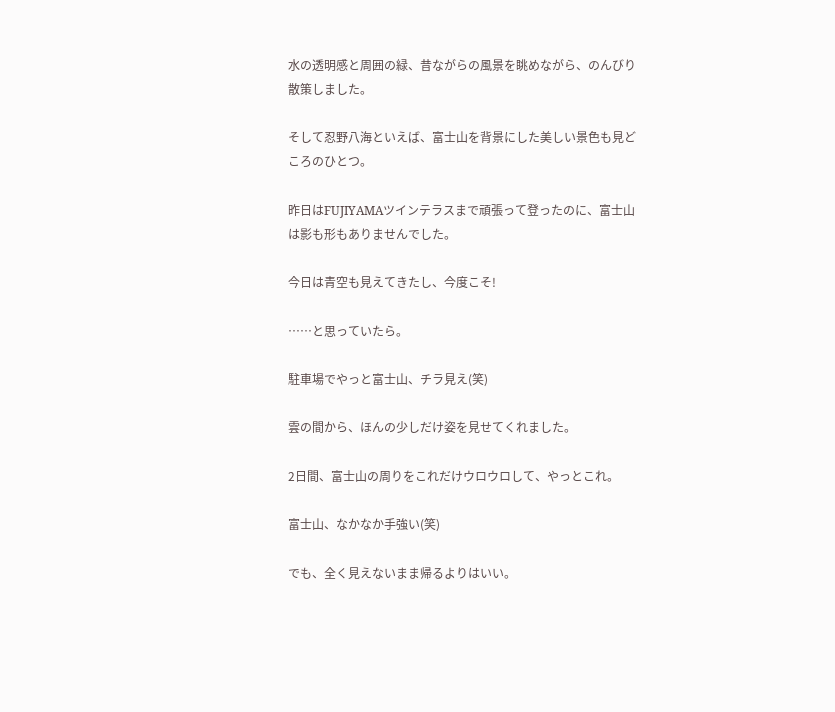水の透明感と周囲の緑、昔ながらの風景を眺めながら、のんびり散策しました。

そして忍野八海といえば、富士山を背景にした美しい景色も見どころのひとつ。

昨日はFUJIYAMAツインテラスまで頑張って登ったのに、富士山は影も形もありませんでした。

今日は青空も見えてきたし、今度こそ!

……と思っていたら。

駐車場でやっと富士山、チラ見え(笑)

雲の間から、ほんの少しだけ姿を見せてくれました。

2日間、富士山の周りをこれだけウロウロして、やっとこれ。

富士山、なかなか手強い(笑)

でも、全く見えないまま帰るよりはいい。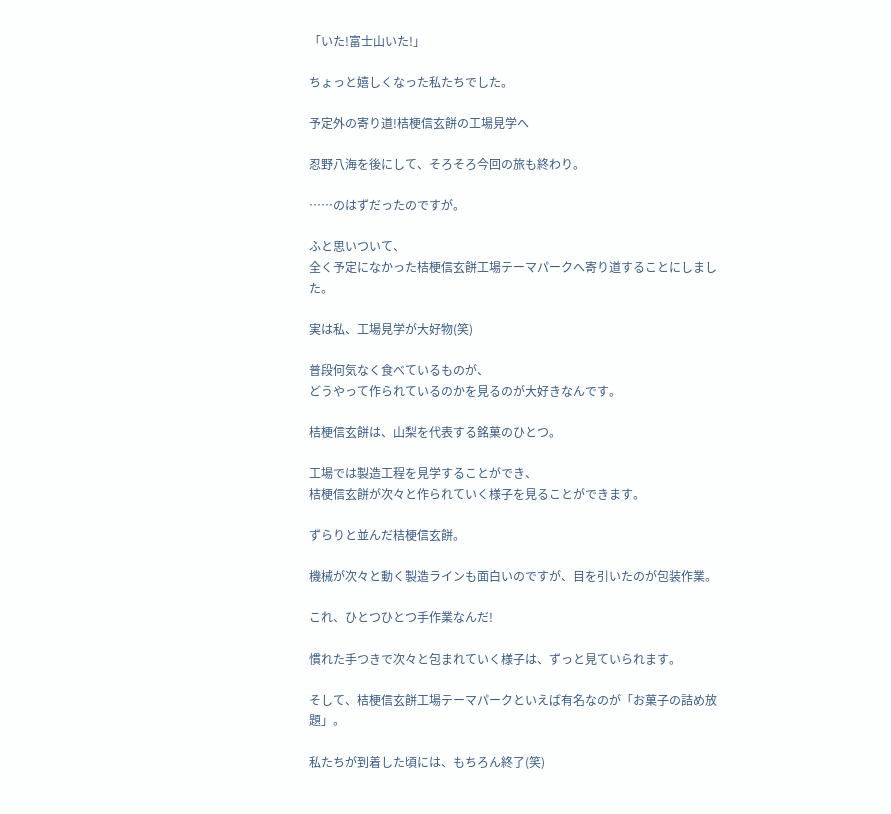「いた!富士山いた!」

ちょっと嬉しくなった私たちでした。

予定外の寄り道!桔梗信玄餅の工場見学へ

忍野八海を後にして、そろそろ今回の旅も終わり。

……のはずだったのですが。

ふと思いついて、
全く予定になかった桔梗信玄餅工場テーマパークへ寄り道することにしました。

実は私、工場見学が大好物(笑)

普段何気なく食べているものが、
どうやって作られているのかを見るのが大好きなんです。

桔梗信玄餅は、山梨を代表する銘菓のひとつ。

工場では製造工程を見学することができ、
桔梗信玄餅が次々と作られていく様子を見ることができます。

ずらりと並んだ桔梗信玄餅。

機械が次々と動く製造ラインも面白いのですが、目を引いたのが包装作業。

これ、ひとつひとつ手作業なんだ!

慣れた手つきで次々と包まれていく様子は、ずっと見ていられます。

そして、桔梗信玄餅工場テーマパークといえば有名なのが「お菓子の詰め放題」。

私たちが到着した頃には、もちろん終了(笑)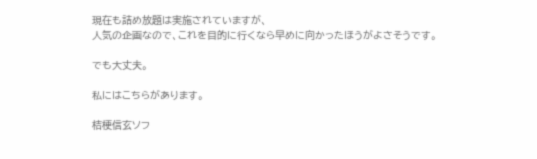現在も詰め放題は実施されていますが、
人気の企画なので、これを目的に行くなら早めに向かったほうがよさそうです。

でも大丈夫。

私にはこちらがあります。

桔梗信玄ソフ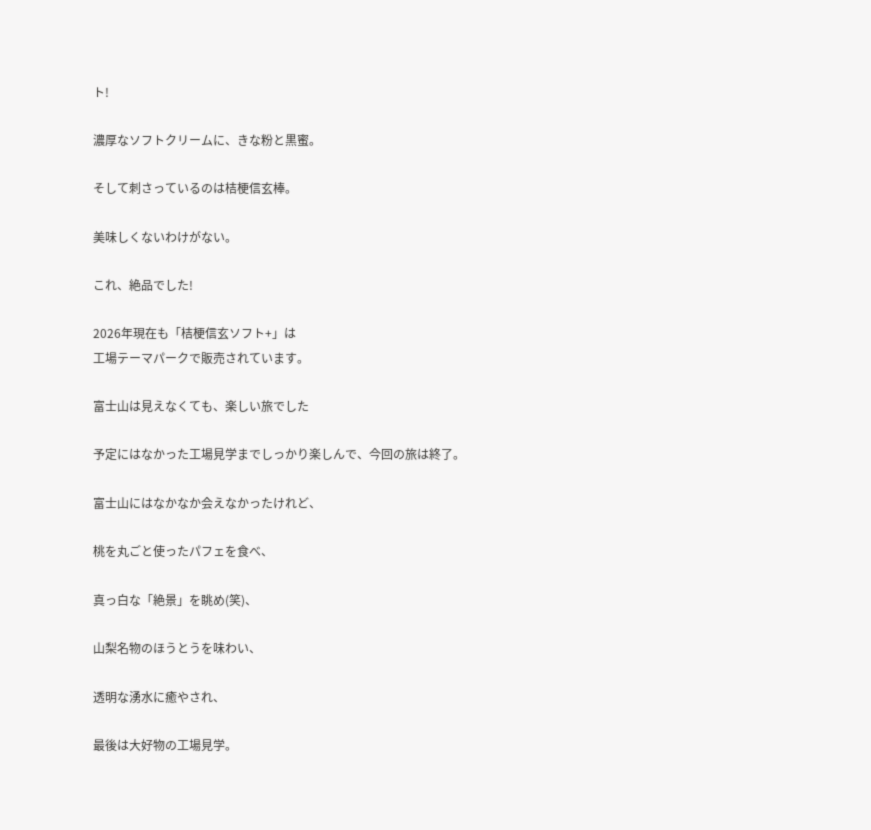ト!

濃厚なソフトクリームに、きな粉と黒蜜。

そして刺さっているのは桔梗信玄棒。

美味しくないわけがない。

これ、絶品でした!

2026年現在も「桔梗信玄ソフト+」は
工場テーマパークで販売されています。

富士山は見えなくても、楽しい旅でした

予定にはなかった工場見学までしっかり楽しんで、今回の旅は終了。

富士山にはなかなか会えなかったけれど、

桃を丸ごと使ったパフェを食べ、

真っ白な「絶景」を眺め(笑)、

山梨名物のほうとうを味わい、

透明な湧水に癒やされ、

最後は大好物の工場見学。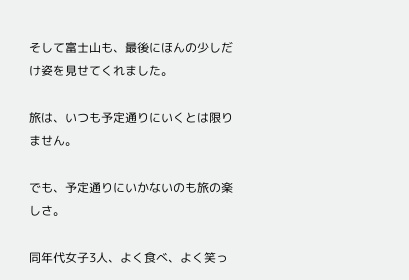そして富士山も、最後にほんの少しだけ姿を見せてくれました。

旅は、いつも予定通りにいくとは限りません。

でも、予定通りにいかないのも旅の楽しさ。

同年代女子3人、よく食べ、よく笑っ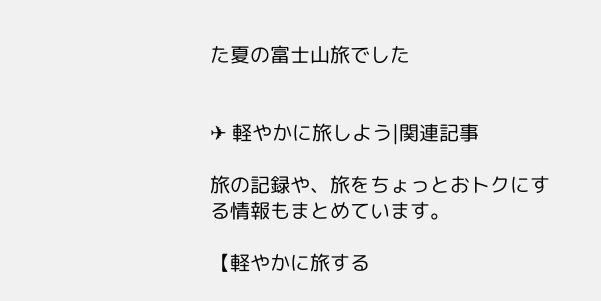た夏の富士山旅でした


✈ 軽やかに旅しよう|関連記事

旅の記録や、旅をちょっとおトクにする情報もまとめています。

【軽やかに旅する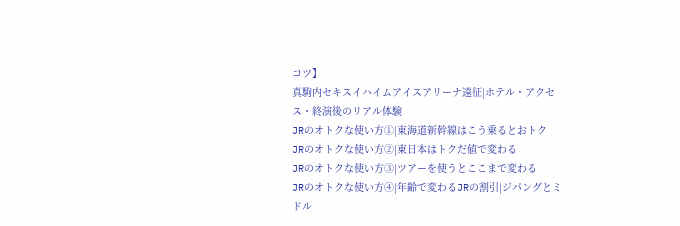コツ】
真駒内セキスイハイムアイスアリーナ遠征|ホテル・アクセス・終演後のリアル体験
JRのオトクな使い方①|東海道新幹線はこう乗るとおトク
JRのオトクな使い方②|東日本はトクだ値で変わる
JRのオトクな使い方③|ツアーを使うとここまで変わる
JRのオトクな使い方④|年齢で変わるJRの割引|ジパングとミドル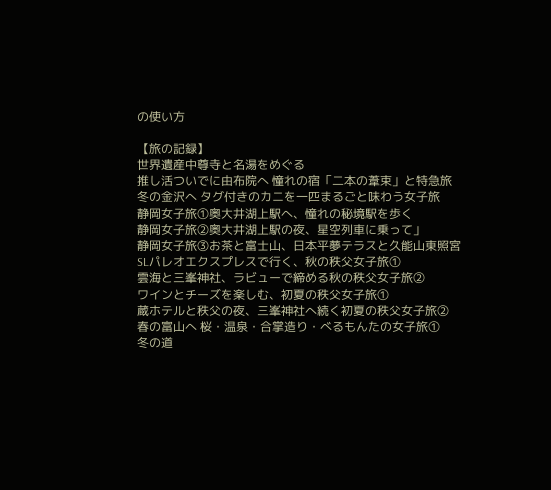の使い方

【旅の記録】
世界遺産中尊寺と名湯をめぐる
推し活ついでに由布院へ 憧れの宿「二本の葦束」と特急旅
冬の金沢へ タグ付きのカニを一匹まるごと味わう女子旅
静岡女子旅①奥大井湖上駅へ、憧れの秘境駅を歩く
静岡女子旅②奥大井湖上駅の夜、星空列車に乗って」
静岡女子旅③お茶と富士山、日本平夢テラスと久能山東照宮
SLパレオエクスプレスで行く、秋の秩父女子旅①
雲海と三峯神社、ラビューで締める秋の秩父女子旅②
ワインとチーズを楽しむ、初夏の秩父女子旅①
蔵ホテルと秩父の夜、三峯神社へ続く初夏の秩父女子旅②
春の富山へ 桜・温泉・合掌造り・べるもんたの女子旅①
冬の道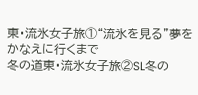東・流氷女子旅①“流氷を見る”夢をかなえに行くまで
冬の道東・流氷女子旅②SL冬の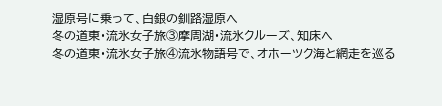湿原号に乗って、白銀の釧路湿原へ
冬の道東・流氷女子旅③摩周湖・流氷クルーズ、知床へ
冬の道東・流氷女子旅④流氷物語号で、オホーツク海と網走を巡る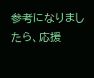参考になりましたら、応援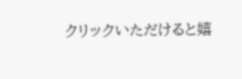クリックいただけると嬉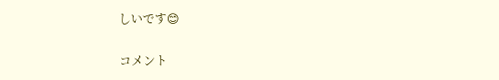しいです😊

コメント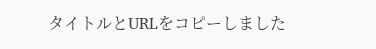タイトルとURLをコピーしました